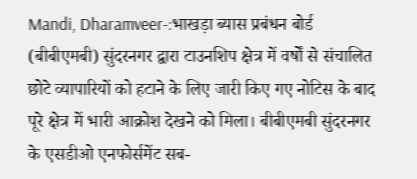Mandi, Dharamveer-:भाखड़ा ब्यास प्रबंधन बोर्ड (बीबीएमबी) सुंदरनगर द्वारा टाउनशिप क्षेत्र में वर्षों से संचालित छोटे व्यापारियों को हटाने के लिए जारी किए गए नोटिस के बाद पूरे क्षेत्र में भारी आक्रोश देखने को मिला। बीबीएमबी सुंदरनगर के एसडीओ एनफोर्समेंट सब-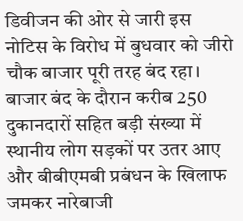डिवीजन की ओर से जारी इस नोटिस के विरोध में बुधवार को जीरो चौक बाजार पूरी तरह बंद रहा। बाजार बंद के दौरान करीब 250 दुकानदारों सहित बड़ी संख्या में स्थानीय लोग सड़कों पर उतर आए और बीबीएमबी प्रबंधन के खिलाफ जमकर नारेबाजी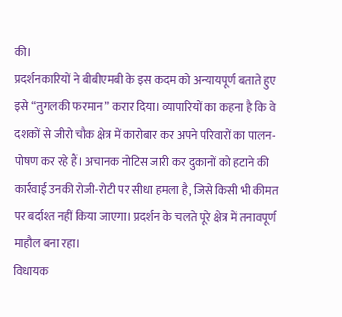की।
प्रदर्शनकारियों ने बीबीएमबी के इस कदम को अन्यायपूर्ण बताते हुए इसे “तुगलकी फरमान” करार दिया। व्यापारियों का कहना है कि वे दशकों से जीरो चौक क्षेत्र में कारोबार कर अपने परिवारों का पालन-पोषण कर रहे हैं। अचानक नोटिस जारी कर दुकानों को हटाने की कार्रवाई उनकी रोजी-रोटी पर सीधा हमला है, जिसे किसी भी कीमत पर बर्दाश्त नहीं किया जाएगा। प्रदर्शन के चलते पूरे क्षेत्र में तनावपूर्ण माहौल बना रहा।
विधायक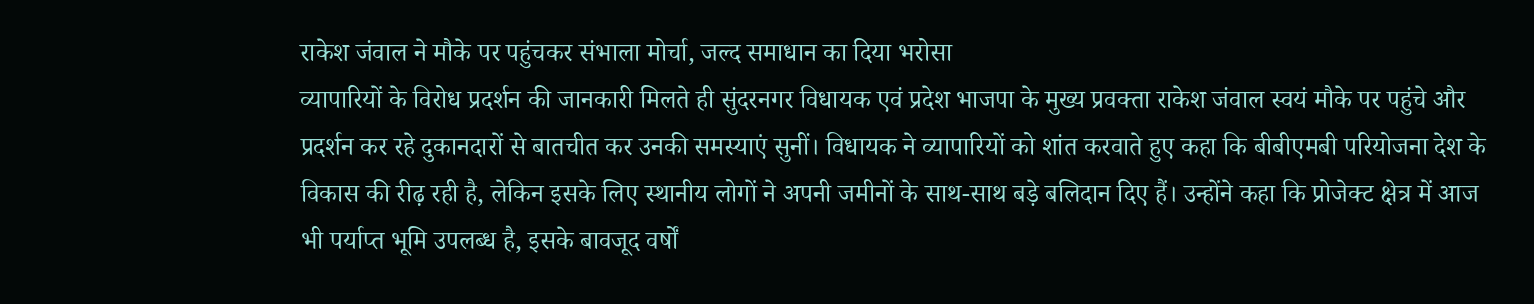राकेश जंवाल ने मौके पर पहुंचकर संभाला मोर्चा, जल्द समाधान का दिया भरोसा
व्यापारियों के विरोध प्रदर्शन की जानकारी मिलते ही सुंदरनगर विधायक एवं प्रदेश भाजपा के मुख्य प्रवक्ता राकेश जंवाल स्वयं मौके पर पहुंचे और प्रदर्शन कर रहे दुकानदारों से बातचीत कर उनकी समस्याएं सुनीं। विधायक ने व्यापारियों को शांत करवाते हुए कहा कि बीबीएमबी परियोजना देश के विकास की रीढ़ रही है, लेकिन इसके लिए स्थानीय लोगों ने अपनी जमीनों के साथ-साथ बड़े बलिदान दिए हैं। उन्होंने कहा कि प्रोजेक्ट क्षेत्र में आज भी पर्याप्त भूमि उपलब्ध है, इसके बावजूद वर्षों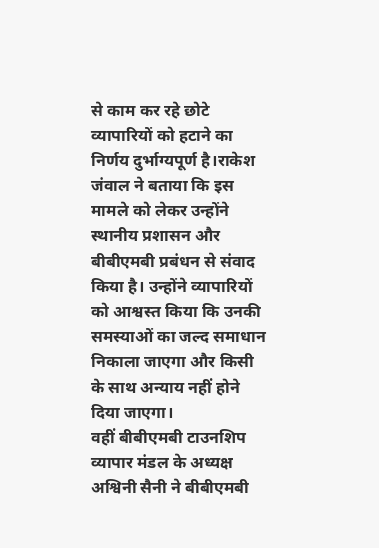से काम कर रहे छोटे व्यापारियों को हटाने का निर्णय दुर्भाग्यपूर्ण है।राकेश जंवाल ने बताया कि इस मामले को लेकर उन्होंने स्थानीय प्रशासन और बीबीएमबी प्रबंधन से संवाद किया है। उन्होंने व्यापारियों को आश्वस्त किया कि उनकी समस्याओं का जल्द समाधान निकाला जाएगा और किसी के साथ अन्याय नहीं होने दिया जाएगा।
वहीं बीबीएमबी टाउनशिप व्यापार मंडल के अध्यक्ष अश्विनी सैनी ने बीबीएमबी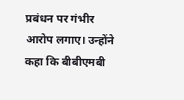प्रबंधन पर गंभीर आरोप लगाए। उन्होंने कहा कि बीबीएमबी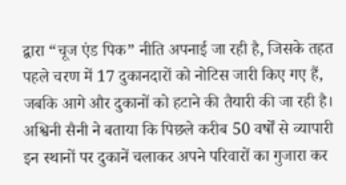द्वारा “चूज एंड पिक” नीति अपनाई जा रही है, जिसके तहत पहले चरण में 17 दुकानदारों को नोटिस जारी किए गए हैं, जबकि आगे और दुकानों को हटाने की तैयारी की जा रही है। अश्विनी सैनी ने बताया कि पिछले करीब 50 वर्षों से व्यापारी इन स्थानों पर दुकानें चलाकर अपने परिवारों का गुजारा कर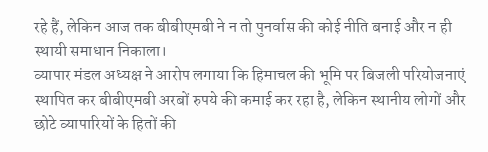रहे हैं, लेकिन आज तक बीबीएमबी ने न तो पुनर्वास की कोई नीति बनाई और न ही स्थायी समाधान निकाला।
व्यापार मंडल अध्यक्ष ने आरोप लगाया कि हिमाचल की भूमि पर बिजली परियोजनाएं स्थापित कर बीबीएमबी अरबों रुपये की कमाई कर रहा है, लेकिन स्थानीय लोगों और छोटे व्यापारियों के हितों की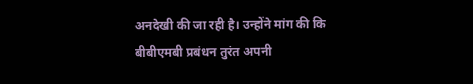अनदेखी की जा रही है। उन्होंने मांग की कि बीबीएमबी प्रबंधन तुरंत अपनी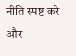नीति स्पष्ट करे और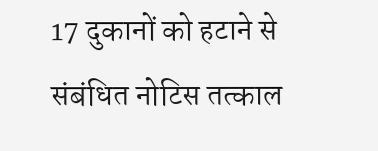17 दुकानों को हटाने से संबंधित नोटिस तत्काल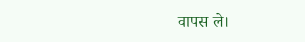वापस ले।